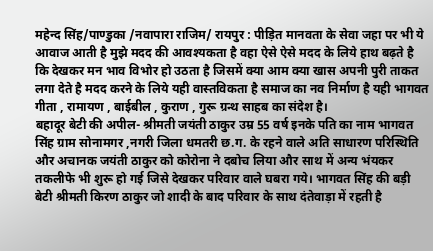महेन्द सिंह/पाण्डुका /नवापारा राजिम/ रायपुर : पीड़ित मानवता के सेवा जहा पर भी ये आवाज आती है मुझे मदद की आवश्यकता है वहा ऐसे ऐसे मदद के लिये हाथ बढ़ते है कि देखकर मन भाव विभोर हो उठता है जिसमें क्या आम क्या खास अपनी पुरी ताकत लगा देते है मदद करने के लिये यही वास्तविकता है समाज का नव निर्माण है यही भागवत गीता , रामायण , बाईबील , कुराण , गुरू ग्रन्थ साहब का संदेश है।
बहादूर बेटी की अपील- श्रीमती जयंती ठाकुर उम्र 55 वर्ष इनके पति का नाम भागवत सिंह ग्राम सोनामगर ,नगरी जिला धमतरी छ.ग. के रहने वाले अति साधारण परिस्थिति और अचानक जयंती ठाकुर को कोरोना ने दबोच लिया और साथ में अन्य भंयकर तकलीफे भी शुरू हो गई जिसे देखकर परिवार वाले घबरा गये। भागवत सिंह की बड़ी बेटी श्रीमती किरण ठाकुर जो शादी के बाद परिवार के साथ दंतेवाड़ा में रहती है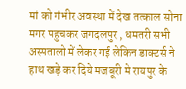मां को गंभीर अवस्था में देख तत्काल सोना मगर पहुचकर जगदलपुर , धमतरी सभी अस्पतालो में लेकर गई लेकिन डाक्टर्स ने हाथ खड़े कर दिये मजबूरी मे रायपुर के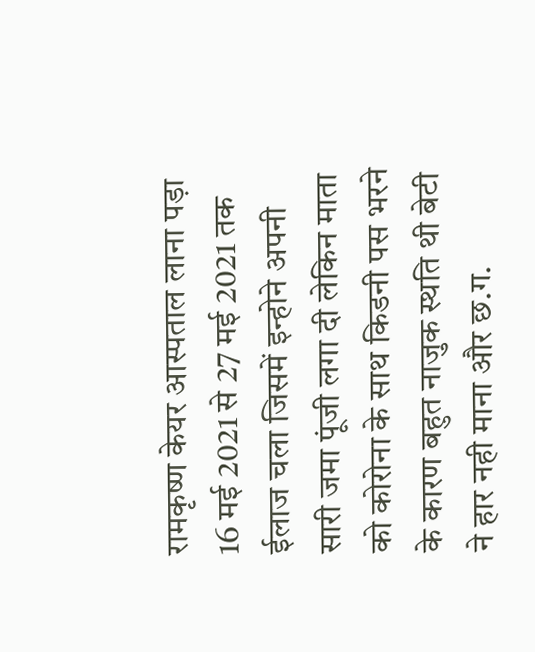रामकृष्ण केयर आस्पताल लाना पड़ा 16 मई 2021 से 27 मई 2021 तक ईलाज चला जिसमें इन्होने अपनी सारी जमा पूंजी लगा दी लेकिन माता को कोरोना के साथ किडनी पस भरने के कारण बहुत नाजुक स्थति थी बेटी ने हार नही माना और छ.ग.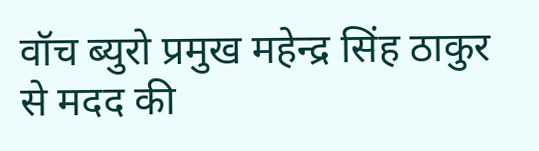वॉच ब्युरो प्रमुख महेन्द्र सिंह ठाकुर से मदद की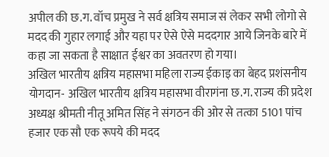अपील की छ.ग. वॉच प्रमुख ने सर्व क्षत्रिय समाज सं लेकर सभी लोगो से मदद की गुहार लगाई और यहा पर ऐसे ऐसे मददगार आये जिनके बारे में कहा जा सकता है साक्षात ईश्वर का अवतरण हो गया।
अखिल भारतीय क्षत्रिय महासभा महिला राज्य ईकाइ का बेहद प्रशंसनीय योगदान- अखिल भारतीय क्षत्रिय महासभा वीरागंना छ.ग. राज्य की प्रदेश अध्यक्ष श्रीमती नीतू अमित सिंह ने संगठन की ओर से तत्का 5101 पांच हजार एक सौ एक रूपये की मदद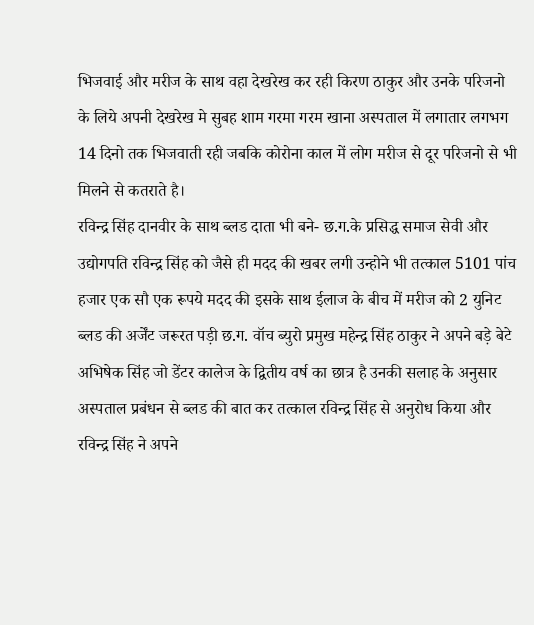भिजवाई और मरीज के साथ वहा देखरेख कर रही किरण ठाकुर और उनके परिजनो के लिये अपनी देखरेख मे सुबह शाम गरमा गरम खाना अस्पताल में लगातार लगभग 14 दिनो तक भिजवाती रही जबकि कोरोना काल में लोग मरीज से दूर परिजनो से भी मिलने से कतराते है।
रविन्द्र सिंह दानवीर के साथ ब्लड दाता भी बने- छ.ग.के प्रसिद्ध समाज सेवी और उद्योगपति रविन्द्र सिंह को जैसे ही मदद की खबर लगी उन्होने भी तत्काल 5101 पांच हजार एक सौ एक रूपये मदद की इसके साथ ईलाज के बीच में मरीज को 2 युनिट ब्लड की अर्जेंट जरूरत पड़ी छ.ग. वॉच ब्युरो प्रमुख महेन्द्र सिंह ठाकुर ने अपने बड़े बेटे अभिषेक सिंह जो डेंटर कालेज के द्वितीय वर्ष का छात्र है उनकी सलाह के अनुसार अस्पताल प्रबंधन से ब्लड की बात कर तत्काल रविन्द्र सिंह से अनुरोध किया और रविन्द्र सिंह ने अपने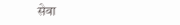सेवा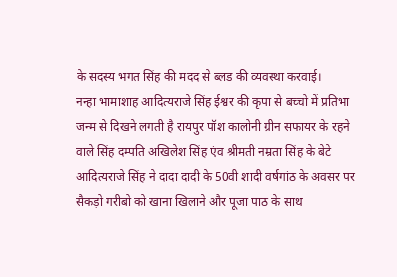के सदस्य भगत सिंह की मदद से ब्लड की व्यवस्था करवाई।
नन्हा भामाशाह आदित्यराजे सिंह ईश्वर की कृपा से बच्चो में प्रतिभा जन्म से दिखने लगती है रायपुर पॉश कालोनी ग्रीन सफायर के रहने वाले सिंह दम्पति अखिलेश सिंह एंव श्रीमती नम्रता सिंह के बेटे आदित्यराजे सिंह ने दादा दादी के 50वी शादी वर्षगांठ के अवसर पर सैकड़ो गरीबो को खाना खिलाने और पूजा पाठ के साथ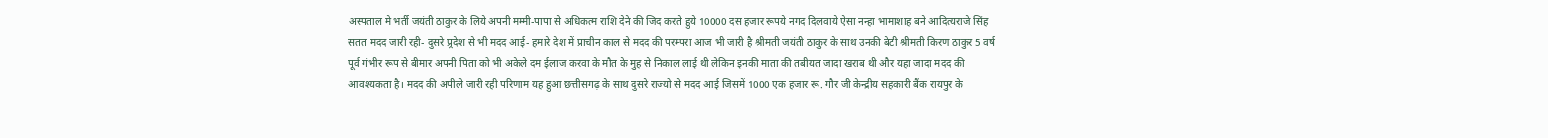अस्पताल मे भर्ती जयंती ठाकुर के लिये अपनी मम्मी-पापा से अधिकत्म राशि देने की जिद करते हुये 10000 दस हजार रूपये नगद दिलवाये ऐसा नन्हा भामाशाह बने आदित्यराजे सिंह
सतत मदद जारी रही- दुसरे प्र्रदेश से भी मदद आई- हमारे देश में प्राचीन काल से मदद की परम्परा आज भी जारी है श्रीमती जयंती ठाकुर के साथ उनकी बेटी श्रीमती किरण ठाकुर 5 वर्ष पूर्व गंभीर रूप से बीमार अपनी पिता को भी अकेले दम ईलाज करवा के मौत के मुह से निकाल लाई थी लेकिन इनकी माता की तबीयत जादा खराब थी और यहा जादा मदद की आवश्यकता है। मदद की अपीले जारी रही परिणाम यह हुआ छत्तीसगढ़ के साथ दुसरे राज्यो से मदद आई जिसमें 1000 एक हजार रू. गौर जी केन्द्रीय सहकारी बैंक रायपुर के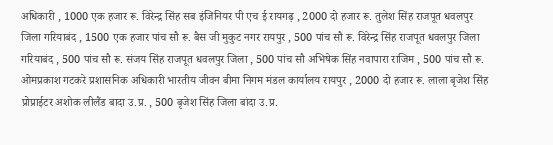अधिकारी , 1000 एक हजार रू. विरेन्द्र सिंह सब इंजिनियर पी एच ई रायगढ़ , 2000 दो हजार रू. तुलेश सिंह राजपूत धवलपुर जिला गरियाबंद , 1500 एक हजार पांच सौ रू. बैस जी मुकुट नगर रायपुर , 500 पांच सौ रू. विरेन्द्र सिंह राजपूत धवलपुर जिला गरियाबंद , 500 पांच सौ रू. संजय सिंह राजपूत धवलपुर जिला , 500 पांच सौ अभिषेक सिंह नवापारा राजिम , 500 पांच सौ रू. ओमप्रकाश गटकरे प्रशासनिक अधिकारी भारतीय जीवन बीमा निगम मंडल कार्यालय रायपुर , 2000 दो हजार रू. लाला बृजेश सिंह प्रोप्राईटर अशोक लीलैंड बादा उ.प्र. , 500 बृजेश सिंह जिला बांदा उ.प्र.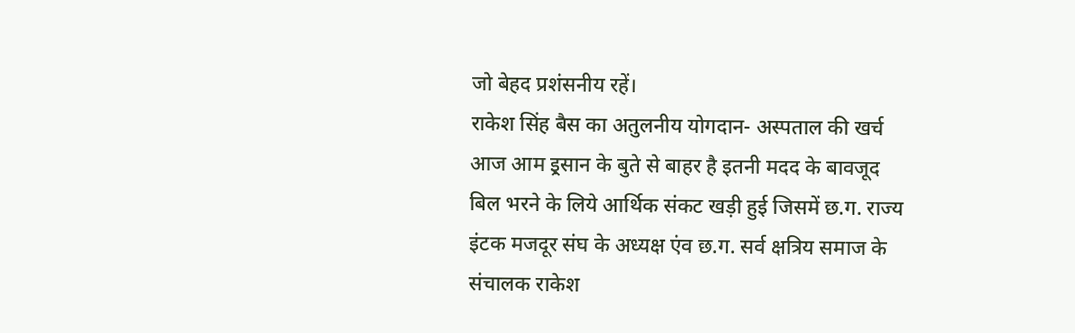जो बेहद प्रशंसनीय रहें।
राकेश सिंह बैस का अतुलनीय योगदान- अस्पताल की खर्च आज आम इ्रसान के बुते से बाहर है इतनी मदद के बावजूद बिल भरने के लिये आर्थिक संकट खड़ी हुई जिसमें छ.ग. राज्य इंटक मजदूर संघ के अध्यक्ष एंव छ.ग. सर्व क्षत्रिय समाज के संचालक राकेश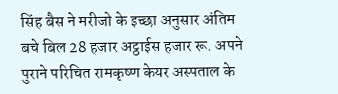सिंह बैस ने मरीजो के इच्छा अनुसार अंतिम बचे बिल 28 हजार अट्ठाईस हजार रू. अपने पुराने परिचित रामकृष्ण केयर अस्पताल के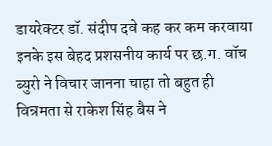डायरेक्टर डॉ. संदीप दवे कह कर कम करवाया इनके इस बेहद प्रशसनीय कार्य पर छ.ग. वॉच ब्युरो ने विचार जानना चाहा तो बहुत ही विन्रमता से राकेश सिंह बैस ने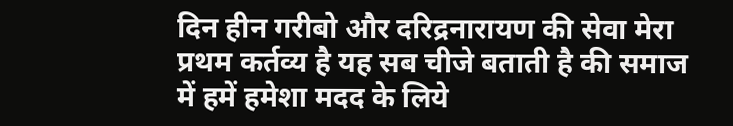दिन हीन गरीबो और दरिद्रनारायण की सेवा मेरा प्रथम कर्तव्य है यह सब चीजे बताती है की समाज में हमें हमेशा मदद के लिये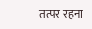तत्पर रहना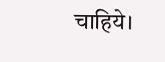चाहिये।